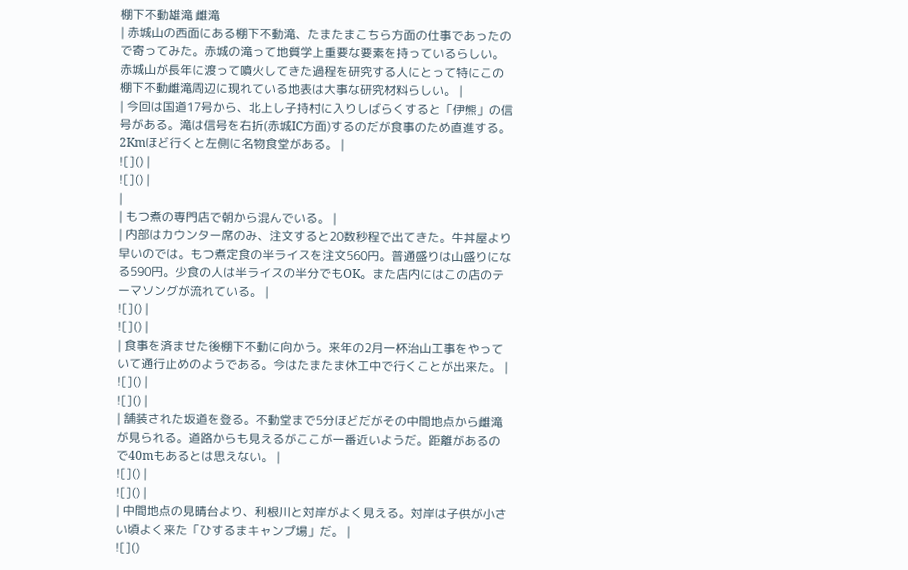棚下不動雄滝 雌滝
| 赤城山の西面にある棚下不動滝、たまたまこちら方面の仕事であったので寄ってみた。赤城の滝って地質学上重要な要素を持っているらしい。赤城山が長年に渡って噴火してきた過程を研究する人にとって特にこの棚下不動雌滝周辺に現れている地表は大事な研究材料らしい。 |
| 今回は国道17号から、北上し子持村に入りしばらくすると「伊熊」の信号がある。滝は信号を右折(赤城IC方面)するのだが食事のため直進する。2Kmほど行くと左側に名物食堂がある。 |
![]() |
![]() |
|
| もつ煮の専門店で朝から混んでいる。 |
| 内部はカウンター席のみ、注文すると20数秒程で出てきた。牛丼屋より早いのでは。もつ煮定食の半ライスを注文560円。普通盛りは山盛りになる590円。少食の人は半ライスの半分でもOK。また店内にはこの店のテーマソングが流れている。 |
![]() |
![]() |
| 食事を済ませた後棚下不動に向かう。来年の2月一杯治山工事をやっていて通行止めのようである。今はたまたま休工中で行くことが出来た。 |
![]() |
![]() |
| 舗装された坂道を登る。不動堂まで5分ほどだがその中間地点から雌滝が見られる。道路からも見えるがここが一番近いようだ。距離があるので40mもあるとは思えない。 |
![]() |
![]() |
| 中間地点の見晴台より、利根川と対岸がよく見える。対岸は子供が小さい頃よく来た「ひするまキャンプ場」だ。 |
![]()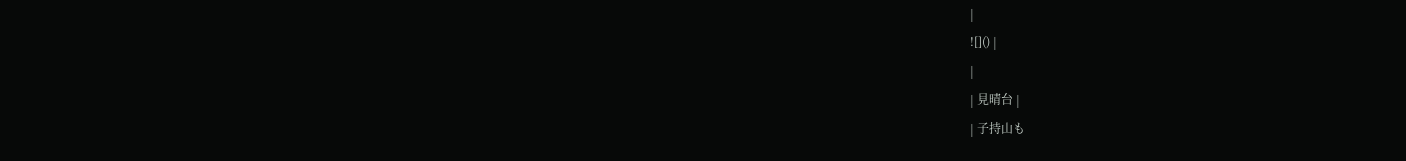|
![]() |
|
| 見晴台 |
| 子持山も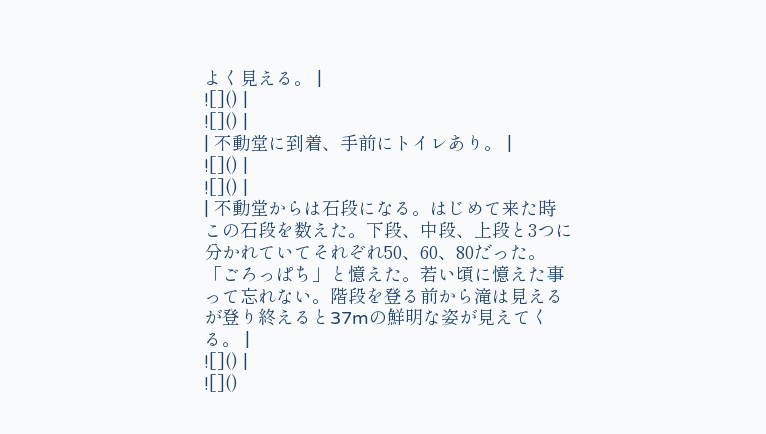よく見える。 |
![]() |
![]() |
| 不動堂に到着、手前にトイレあり。 |
![]() |
![]() |
| 不動堂からは石段になる。はじめて来た時この石段を数えた。下段、中段、上段と3つに分かれていてそれぞれ50、60、80だった。「ごろっぱち」と憶えた。若い頃に憶えた事って忘れない。階段を登る前から滝は見えるが登り終えると37mの鮮明な姿が見えてくる。 |
![]() |
![]()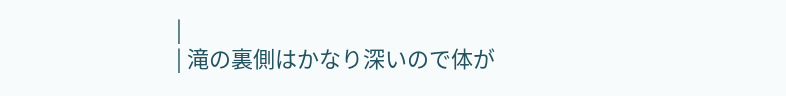|
| 滝の裏側はかなり深いので体が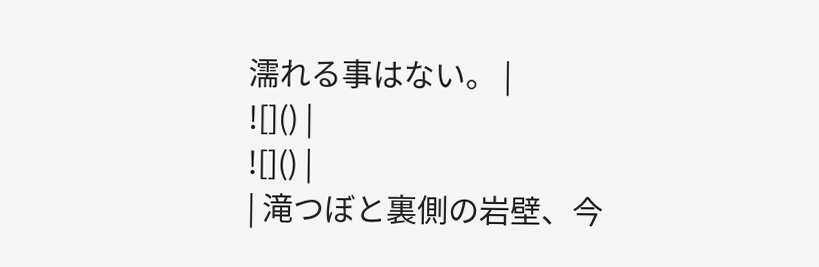濡れる事はない。 |
![]() |
![]() |
| 滝つぼと裏側の岩壁、今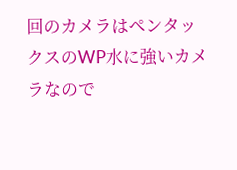回のカメラはペンタックスのWP水に強いカメラなので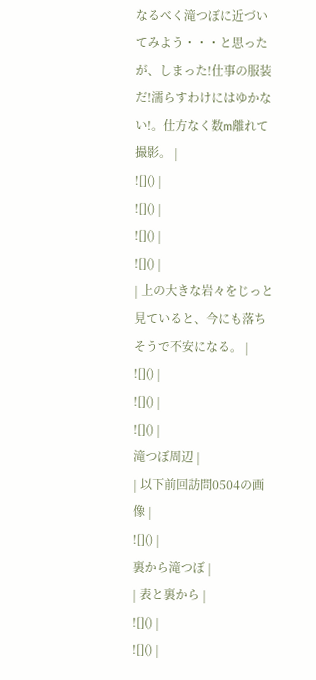なるべく滝つぼに近づいてみよう・・・と思ったが、しまった!仕事の服装だ!濡らすわけにはゆかない!。仕方なく数m離れて撮影。 |
![]() |
![]() |
![]() |
![]() |
| 上の大きな岩々をじっと見ていると、今にも落ちそうで不安になる。 |
![]() |
![]() |
![]() |
滝つぼ周辺 |
| 以下前回訪問0504の画像 |
![]() |
裏から滝つぼ |
| 表と裏から |
![]() |
![]() |